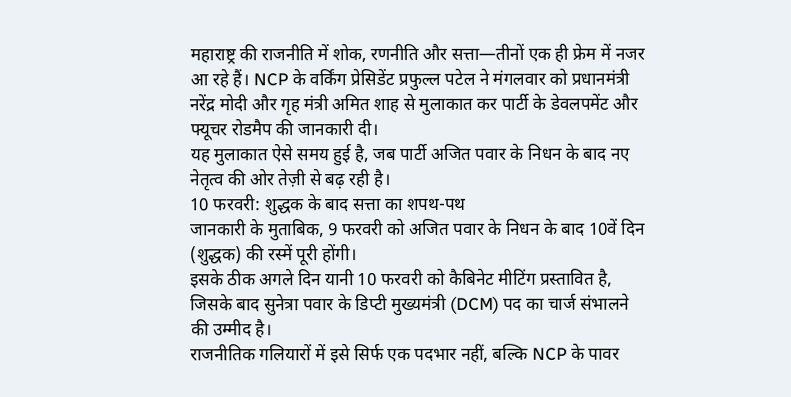महाराष्ट्र की राजनीति में शोक, रणनीति और सत्ता—तीनों एक ही फ्रेम में नजर आ रहे हैं। NCP के वर्किंग प्रेसिडेंट प्रफुल्ल पटेल ने मंगलवार को प्रधानमंत्री नरेंद्र मोदी और गृह मंत्री अमित शाह से मुलाकात कर पार्टी के डेवलपमेंट और फ्यूचर रोडमैप की जानकारी दी।
यह मुलाकात ऐसे समय हुई है, जब पार्टी अजित पवार के निधन के बाद नए नेतृत्व की ओर तेज़ी से बढ़ रही है।
10 फरवरी: शुद्धक के बाद सत्ता का शपथ-पथ
जानकारी के मुताबिक, 9 फरवरी को अजित पवार के निधन के बाद 10वें दिन (शुद्धक) की रस्में पूरी होंगी।
इसके ठीक अगले दिन यानी 10 फरवरी को कैबिनेट मीटिंग प्रस्तावित है, जिसके बाद सुनेत्रा पवार के डिप्टी मुख्यमंत्री (DCM) पद का चार्ज संभालने की उम्मीद है।
राजनीतिक गलियारों में इसे सिर्फ एक पदभार नहीं, बल्कि NCP के पावर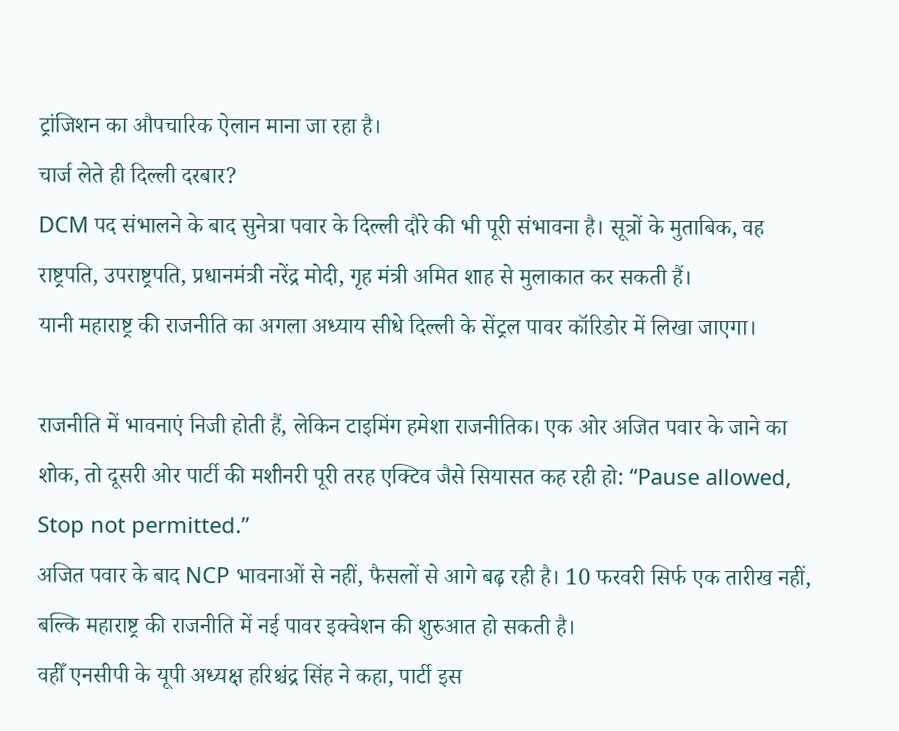ट्रांजिशन का औपचारिक ऐलान माना जा रहा है।
चार्ज लेते ही दिल्ली दरबार?
DCM पद संभालने के बाद सुनेत्रा पवार के दिल्ली दौरे की भी पूरी संभावना है। सूत्रों के मुताबिक, वह राष्ट्रपति, उपराष्ट्रपति, प्रधानमंत्री नरेंद्र मोदी, गृह मंत्री अमित शाह से मुलाकात कर सकती हैं।
यानी महाराष्ट्र की राजनीति का अगला अध्याय सीधे दिल्ली के सेंट्रल पावर कॉरिडोर में लिखा जाएगा।

राजनीति में भावनाएं निजी होती हैं, लेकिन टाइमिंग हमेशा राजनीतिक। एक ओर अजित पवार के जाने का शोक, तो दूसरी ओर पार्टी की मशीनरी पूरी तरह एक्टिव जैसे सियासत कह रही हो: “Pause allowed, Stop not permitted.”
अजित पवार के बाद NCP भावनाओं से नहीं, फैसलों से आगे बढ़ रही है। 10 फरवरी सिर्फ एक तारीख नहीं, बल्कि महाराष्ट्र की राजनीति में नई पावर इक्वेशन की शुरुआत हो सकती है।
वहीँ एनसीपी के यूपी अध्यक्ष हरिश्चंद्र सिंह ने कहा, पार्टी इस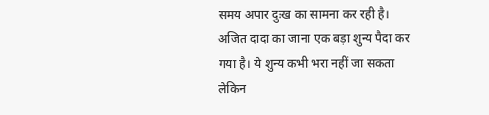समय अपार दुःख का सामना कर रही है। अजित दादा का जाना एक बड़ा शुन्य पैदा कर गया है। ये शुन्य कभी भरा नहीं जा सकता लेकिन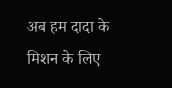अब हम दादा के मिशन के लिए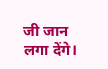जी जान लगा देंगे।